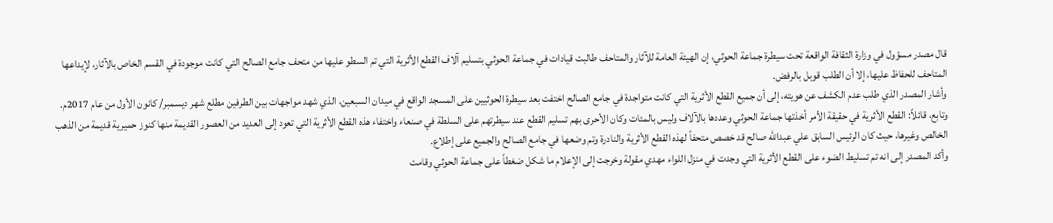قال مصدر مسؤول في وزارة الثقافة الواقعة تحت سيطرة جماعة الحوثي، إن الهيئة العامة للآثار والمتاحف طالبت قيادات في جماعة الحوثي بتسليم آلاف القطع الأثرية التي تم السطو عليها من متحف جامع الصالح التي كانت موجودة في القسم الخاص بالآثار، لإيداعها المتاحف للحفاظ عليها، إلا أن الطلب قوبل بالرفض.
وأشار المصدر الذي طلب عدم الكشف عن هويته، إلى أن جميع القطع الأثرية التي كانت متواجدة في جامع الصالح اختفت بعد سيطرة الحوثيين على المسجد الواقع في ميدان السبعين، الذي شهد مواجهات بين الطرفين مطلع شهر ديسمبر/ كانون الأول من عام 2017م.
وتابع، قائلاً: القطع الأثرية في حقيقة الأمر أخذتها جماعة الحوثي وعددها بالآلاف وليس بالمئات وكان الأحرى بهم تسليم القطع عند سيطرتهم على السلطة في صنعاء واختفاء هذه القطع الأثرية التي تعود إلى العديد من العصور القديمة منها كنوز حميرية قديمة من الذهب الخالص وغيرها، حيث كان الرئيس السابق علي عبدالله صالح قد خصص متحفاً لهذه القطع الأثرية والنادرة وتم وضعها في جامع الصالح والجميع على إطلاع.
وأكد المصدر إلى انه تم تسليط الضوء على القطع الأثرية التي وجدت في منزل اللواء مهدي مقولة وخرجت إلى الإعلام ما شكل ضغطاً على جماعة الحوثي وقامت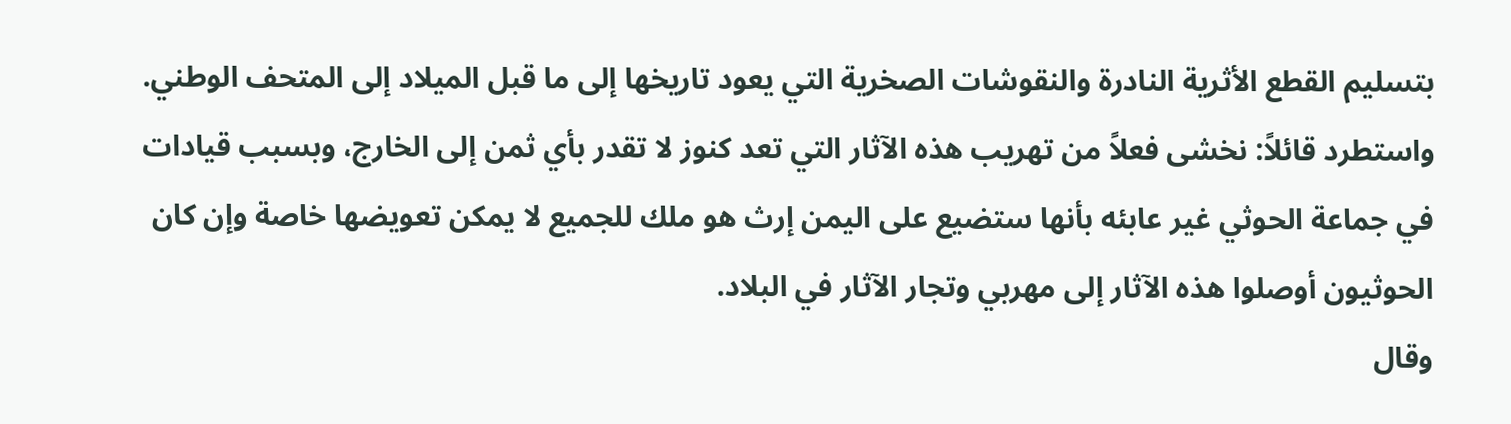بتسليم القطع الأثرية النادرة والنقوشات الصخرية التي يعود تاريخها إلى ما قبل الميلاد إلى المتحف الوطني.
واستطرد قائلاً: نخشى فعلاً من تهريب هذه الآثار التي تعد كنوز لا تقدر بأي ثمن إلى الخارج، وبسبب قيادات في جماعة الحوثي غير عابئه بأنها ستضيع على اليمن إرث هو ملك للجميع لا يمكن تعويضها خاصة وإن كان الحوثيون أوصلوا هذه الآثار إلى مهربي وتجار الآثار في البلاد.
وقال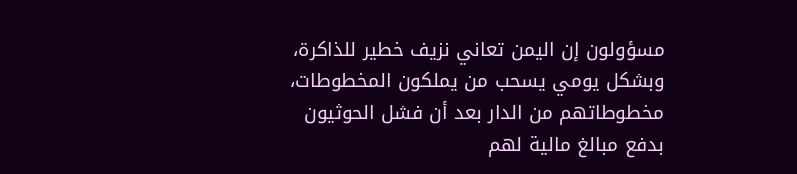مسؤولون إن اليمن تعاني نزيف خطير للذاكرة، وبشكل يومي يسحب من يملكون المخطوطات، مخطوطاتهم من الدار بعد أن فشل الحوثيون بدفع مبالغ مالية لهم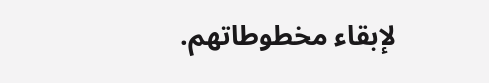لإبقاء مخطوطاتهم.